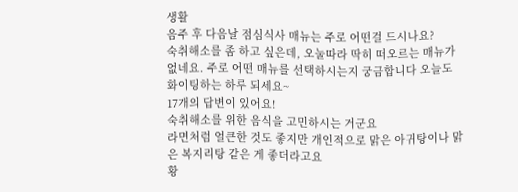생활
음주 후 다음날 점심식사 매뉴는 주로 어떤걸 드시나요?
숙취해소를 좀 하고 싶은데, 오눌따라 딱히 떠오르는 매뉴가 없네요. 주로 어떤 매뉴를 선택하시는지 궁금합니다 오늘도 화이팅하는 하루 되세요~
17개의 답변이 있어요!
숙취해소를 위한 음식을 고민하시는 거군요
라면처럼 얼큰한 것도 좋지만 개인적으로 맑은 아귀탕이나 맑은 복지리탕 같은 게 좋더라고요
황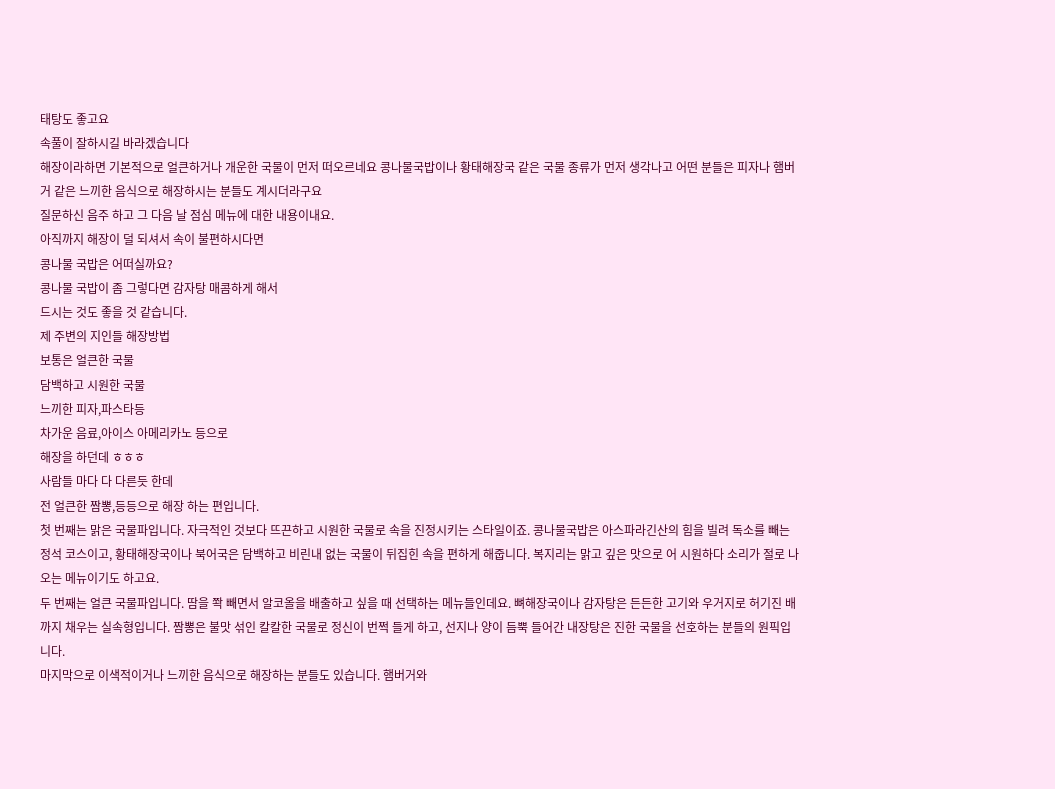태탕도 좋고요
속풀이 잘하시길 바라겠습니다
해장이라하면 기본적으로 얼큰하거나 개운한 국물이 먼저 떠오르네요 콩나물국밥이나 황태해장국 같은 국물 종류가 먼저 생각나고 어떤 분들은 피자나 햄버거 같은 느끼한 음식으로 해장하시는 분들도 계시더라구요
질문하신 음주 하고 그 다음 날 점심 메뉴에 대한 내용이내요.
아직까지 해장이 덜 되셔서 속이 불편하시다면
콩나물 국밥은 어떠실까요?
콩나물 국밥이 좀 그렇다면 감자탕 매콤하게 해서
드시는 것도 좋을 것 같습니다.
제 주변의 지인들 해장방법
보통은 얼큰한 국물
담백하고 시원한 국물
느끼한 피자,파스타등
차가운 음료,아이스 아메리카노 등으로
해장을 하던데 ㅎㅎㅎ
사람들 마다 다 다른듯 한데
전 얼큰한 짬뽕,등등으로 해장 하는 편입니다.
첫 번째는 맑은 국물파입니다. 자극적인 것보다 뜨끈하고 시원한 국물로 속을 진정시키는 스타일이죠. 콩나물국밥은 아스파라긴산의 힘을 빌려 독소를 빼는 정석 코스이고, 황태해장국이나 북어국은 담백하고 비린내 없는 국물이 뒤집힌 속을 편하게 해줍니다. 복지리는 맑고 깊은 맛으로 어 시원하다 소리가 절로 나오는 메뉴이기도 하고요.
두 번째는 얼큰 국물파입니다. 땀을 쫙 빼면서 알코올을 배출하고 싶을 때 선택하는 메뉴들인데요. 뼈해장국이나 감자탕은 든든한 고기와 우거지로 허기진 배까지 채우는 실속형입니다. 짬뽕은 불맛 섞인 칼칼한 국물로 정신이 번쩍 들게 하고, 선지나 양이 듬뿍 들어간 내장탕은 진한 국물을 선호하는 분들의 원픽입니다.
마지막으로 이색적이거나 느끼한 음식으로 해장하는 분들도 있습니다. 햄버거와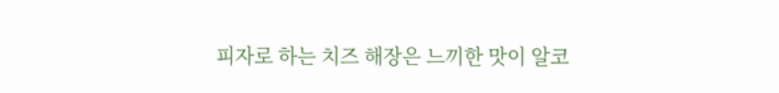피자로 하는 치즈 해장은 느끼한 맛이 알코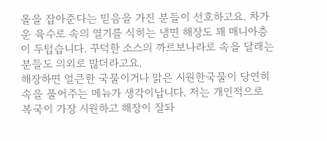올을 잡아준다는 믿음을 가진 분들이 선호하고요. 차가운 육수로 속의 열기를 식히는 냉면 해장도 꽤 매니아층이 두텁습니다. 꾸덕한 소스의 까르보나라로 속을 달래는 분들도 의외로 많더라고요.
해장하면 얼큰한 국물이거나 맑은 시원한국물이 당연히 속을 풀어주는 메뉴가 생각이납니다. 저는 개인적으로 복국이 가장 시원하고 해장이 잘돠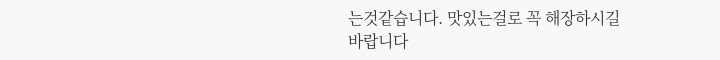는것같습니다. 맛있는걸로 꼭 해장하시길 바랍니다